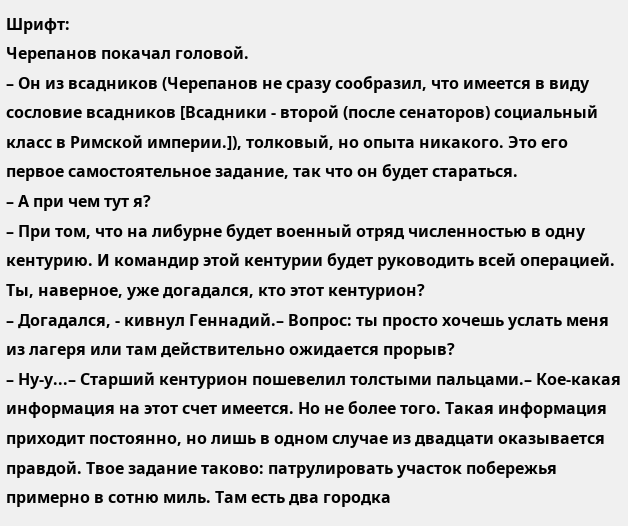Шрифт:
Черепанов покачал головой.
– Он из всадников (Черепанов не сразу сообразил, что имеется в виду сословие всадников [Всадники - второй (после сенаторов) социальный класс в Римской империи.]), толковый, но опыта никакого. Это его первое самостоятельное задание, так что он будет стараться.
– А при чем тут я?
– При том, что на либурне будет военный отряд численностью в одну кентурию. И командир этой кентурии будет руководить всей операцией. Ты, наверное, уже догадался, кто этот кентурион?
– Догадался, - кивнул Геннадий.– Вопрос: ты просто хочешь услать меня из лагеря или там действительно ожидается прорыв?
– Ну-у...– Старший кентурион пошевелил толстыми пальцами.– Кое-какая информация на этот счет имеется. Но не более того. Такая информация приходит постоянно, но лишь в одном случае из двадцати оказывается правдой. Твое задание таково: патрулировать участок побережья примерно в сотню миль. Там есть два городка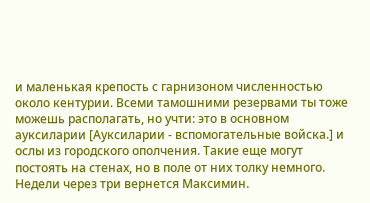и маленькая крепость с гарнизоном численностью около кентурии. Всеми тамошними резервами ты тоже можешь располагать, но учти: это в основном ауксиларии [Ауксиларии - вспомогательные войска.] и ослы из городского ополчения. Такие еще могут постоять на стенах, но в поле от них толку немного. Недели через три вернется Максимин.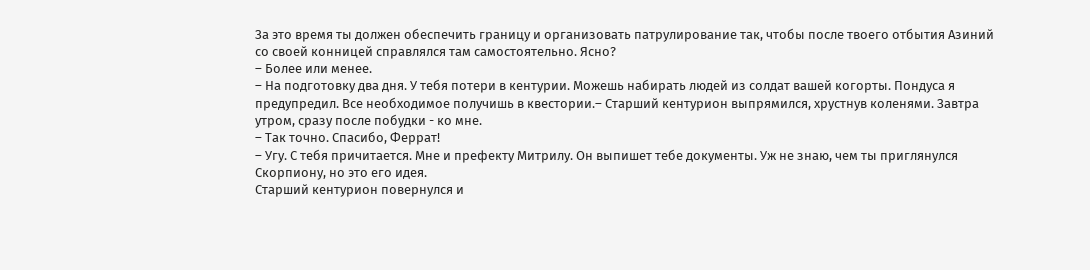За это время ты должен обеспечить границу и организовать патрулирование так, чтобы после твоего отбытия Азиний со своей конницей справлялся там самостоятельно. Ясно?
– Более или менее.
– На подготовку два дня. У тебя потери в кентурии. Можешь набирать людей из солдат вашей когорты. Пондуса я предупредил. Все необходимое получишь в квестории.– Старший кентурион выпрямился, хрустнув коленями. Завтра утром, сразу после побудки - ко мне.
– Так точно. Спасибо, Феррат!
– Угу. С тебя причитается. Мне и префекту Митрилу. Он выпишет тебе документы. Уж не знаю, чем ты приглянулся Скорпиону, но это его идея.
Старший кентурион повернулся и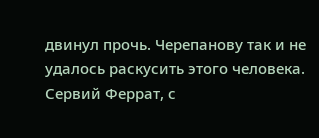двинул прочь. Черепанову так и не удалось раскусить этого человека. Сервий Феррат, с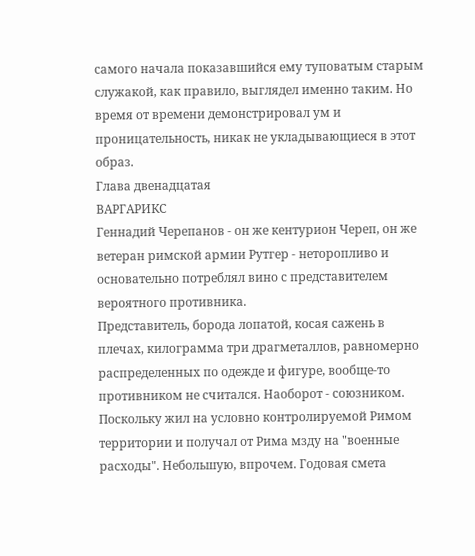самого начала показавшийся ему туповатым старым служакой, как правило, выглядел именно таким. Но время от времени демонстрировал ум и проницательность, никак не укладывающиеся в этот образ.
Глава двенадцатая
ВАРГАРИКС
Геннадий Черепанов - он же кентурион Череп, он же ветеран римской армии Рутгер - неторопливо и основательно потреблял вино с представителем вероятного противника.
Представитель, борода лопатой, косая сажень в плечах, килограмма три драгметаллов, равномерно распределенных по одежде и фигуре, вообще-то противником не считался. Наоборот - союзником. Поскольку жил на условно контролируемой Римом территории и получал от Рима мзду на "военные расходы". Небольшую, впрочем. Годовая смета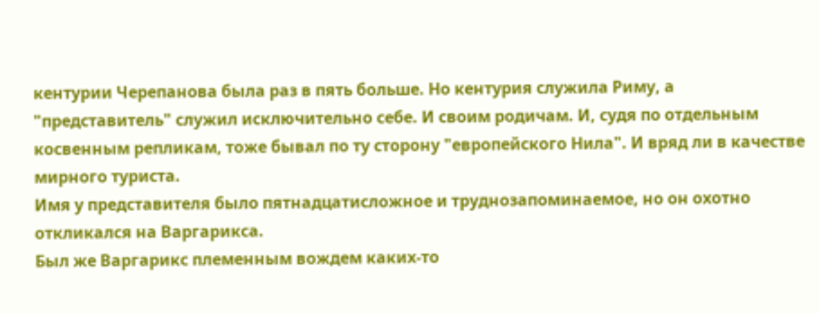кентурии Черепанова была раз в пять больше. Но кентурия служила Риму, а "представитель" служил исключительно себе. И своим родичам. И, судя по отдельным косвенным репликам, тоже бывал по ту сторону "европейского Нила". И вряд ли в качестве мирного туриста.
Имя у представителя было пятнадцатисложное и труднозапоминаемое, но он охотно откликался на Варгарикса.
Был же Варгарикс племенным вождем каких-то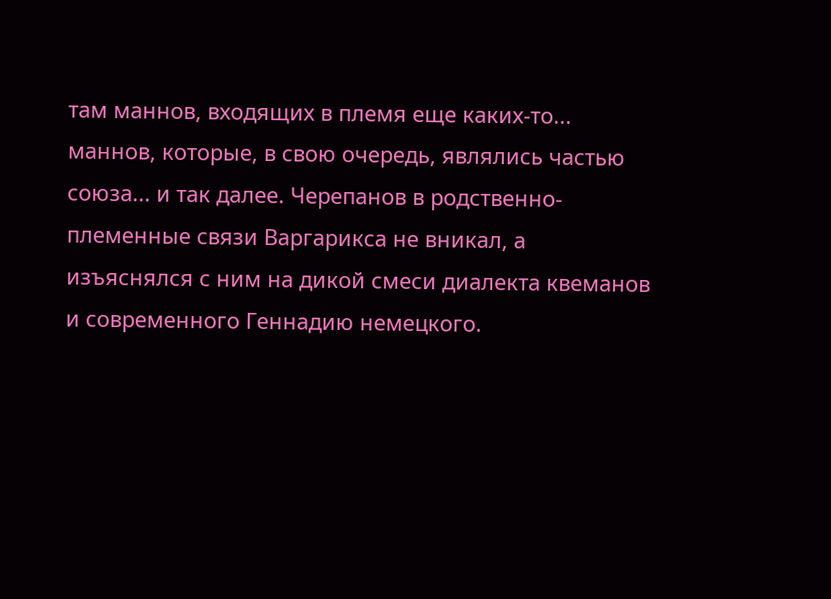там маннов, входящих в племя еще каких-то... маннов, которые, в свою очередь, являлись частью союза... и так далее. Черепанов в родственно-племенные связи Варгарикса не вникал, а изъяснялся с ним на дикой смеси диалекта квеманов и современного Геннадию немецкого.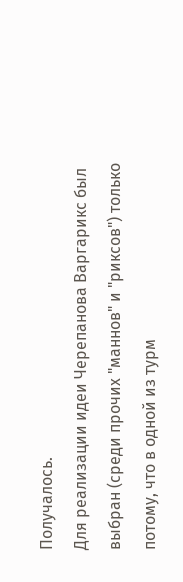Получалось.
Для реализации идеи Черепанова Варгарикс был выбран (среди прочих "маннов" и "риксов") только потому, что в одной из турм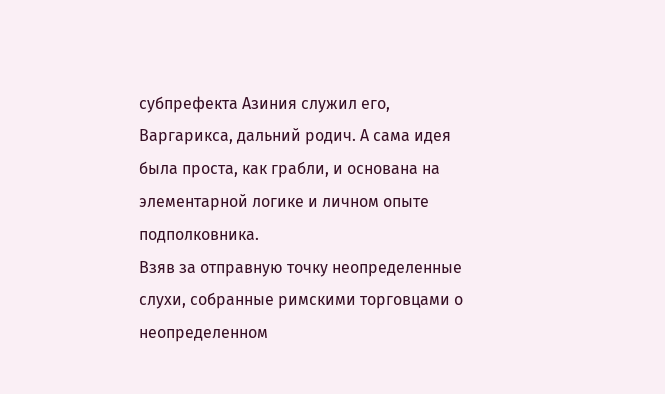субпрефекта Азиния служил его, Варгарикса, дальний родич. А сама идея была проста, как грабли, и основана на элементарной логике и личном опыте подполковника.
Взяв за отправную точку неопределенные слухи, собранные римскими торговцами о неопределенном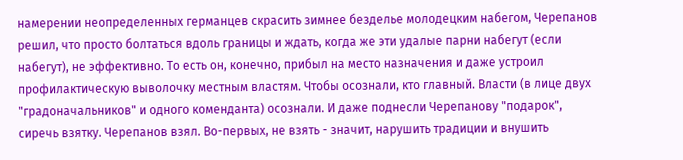намерении неопределенных германцев скрасить зимнее безделье молодецким набегом, Черепанов решил, что просто болтаться вдоль границы и ждать, когда же эти удалые парни набегут (если набегут), не эффективно. То есть он, конечно, прибыл на место назначения и даже устроил профилактическую выволочку местным властям. Чтобы осознали, кто главный. Власти (в лице двух "градоначальников" и одного коменданта) осознали. И даже поднесли Черепанову "подарок", сиречь взятку. Черепанов взял. Во-первых, не взять - значит, нарушить традиции и внушить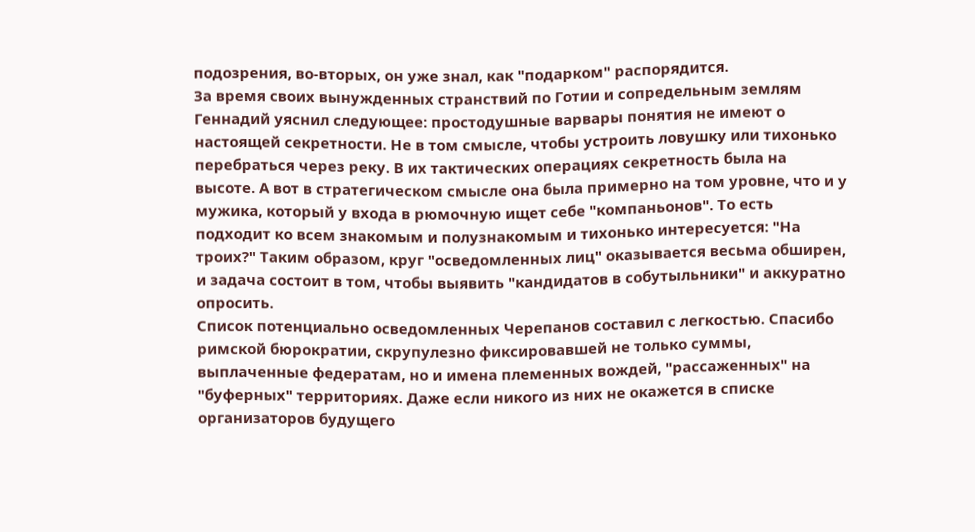подозрения, во-вторых, он уже знал, как "подарком" распорядится.
За время своих вынужденных странствий по Готии и сопредельным землям Геннадий уяснил следующее: простодушные варвары понятия не имеют о настоящей секретности. Не в том смысле, чтобы устроить ловушку или тихонько перебраться через реку. В их тактических операциях секретность была на высоте. А вот в стратегическом смысле она была примерно на том уровне, что и у мужика, который у входа в рюмочную ищет себе "компаньонов". То есть подходит ко всем знакомым и полузнакомым и тихонько интересуется: "На троих?" Таким образом, круг "осведомленных лиц" оказывается весьма обширен, и задача состоит в том, чтобы выявить "кандидатов в собутыльники" и аккуратно опросить.
Список потенциально осведомленных Черепанов составил с легкостью. Спасибо римской бюрократии, скрупулезно фиксировавшей не только суммы, выплаченные федератам, но и имена племенных вождей, "рассаженных" на "буферных" территориях. Даже если никого из них не окажется в списке организаторов будущего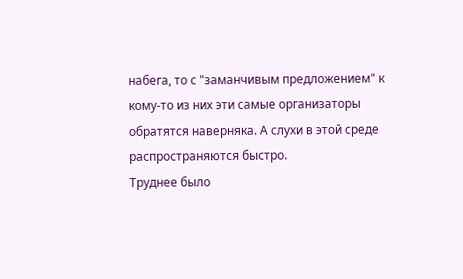набега, то с "заманчивым предложением" к кому-то из них эти самые организаторы обратятся наверняка. А слухи в этой среде распространяются быстро.
Труднее было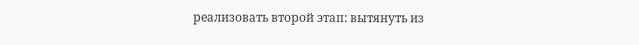реализовать второй этап: вытянуть из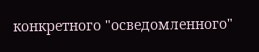конкретного "осведомленного"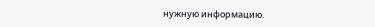нужную информацию.